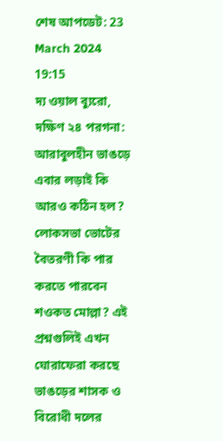শেষ আপডেট: 23 March 2024 19:15
দ্য ওয়াল ব্যুরো, দক্ষিণ ২৪ পরগনা: আরাবুলহীন ভাঙড়ে এবার লড়াই কি আরও কঠিন হল? লোকসভা ভোটের বৈতরণী কি পার করতে পারবেন শওকত মোল্লা? এই প্রশ্নগুলিই এখন ঘোরাফেরা করছে ভাঙড়ের শাসক ও বিরোধী দলের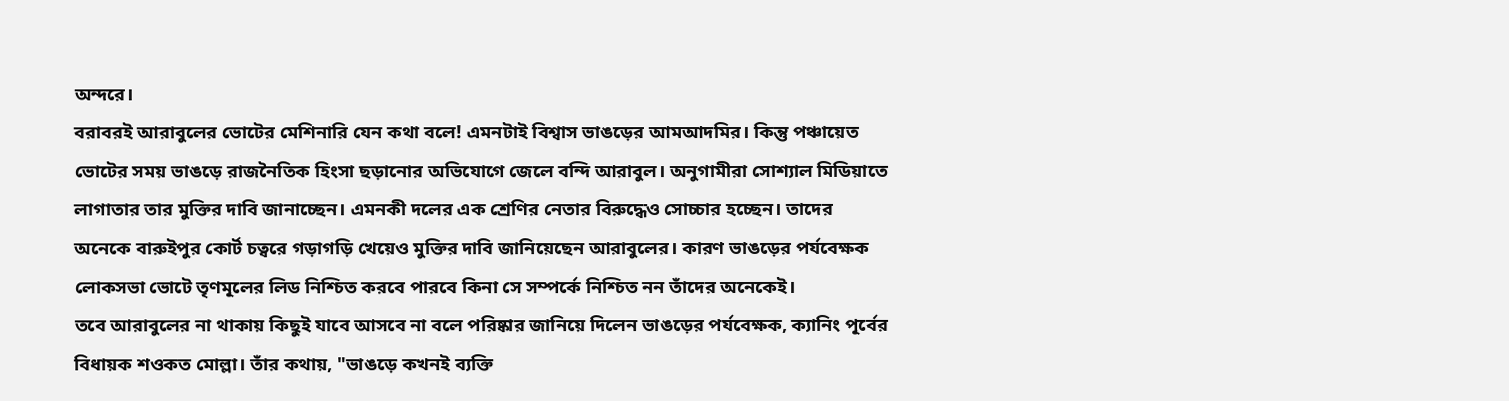অন্দরে।
বরাবরই আরাবুলের ভোটের মেশিনারি যেন কথা বলে! এমনটাই বিশ্বাস ভাঙড়ের আমআদমির। কিন্তু পঞ্চায়েত ভোটের সময় ভাঙড়ে রাজনৈতিক হিংসা ছড়ানোর অভিযোগে জেলে বন্দি আরাবুল। অনুগামীরা সোশ্যাল মিডিয়াতে লাগাতার তার মুক্তির দাবি জানাচ্ছেন। এমনকী দলের এক শ্রেণির নেতার বিরুদ্ধেও সোচ্চার হচ্ছেন। তাদের অনেকে বারুইপুর কোর্ট চত্বরে গড়াগড়ি খেয়েও মুক্তির দাবি জানিয়েছেন আরাবুলের। কারণ ভাঙড়ের পর্যবেক্ষক লোকসভা ভোটে তৃণমূলের লিড নিশ্চিত করবে পারবে কিনা সে সম্পর্কে নিশ্চিত নন তাঁদের অনেকেই।
তবে আরাবুলের না থাকায় কিছুই যাবে আসবে না বলে পরিষ্কার জানিয়ে দিলেন ভাঙড়ের পর্যবেক্ষক, ক্যানিং পূর্বের বিধায়ক শওকত মোল্লা। তাঁর কথায়, "ভাঙড়ে কখনই ব্যক্তি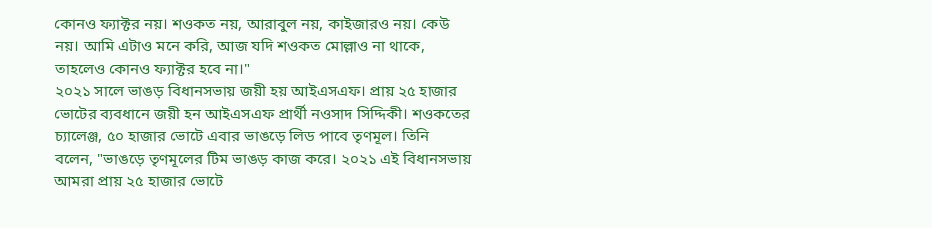কোনও ফ্যাক্টর নয়। শওকত নয়, আরাবুল নয়, কাইজারও নয়। কেউ নয়। আমি এটাও মনে করি, আজ যদি শওকত মোল্লাও না থাকে, তাহলেও কোনও ফ্যাক্টর হবে না।"
২০২১ সালে ভাঙড় বিধানসভায় জয়ী হয় আইএসএফ। প্রায় ২৫ হাজার ভোটের ব্যবধানে জয়ী হন আইএসএফ প্রার্থী নওসাদ সিদ্দিকী। শওকতের চ্যালেঞ্জ, ৫০ হাজার ভোটে এবার ভাঙড়ে লিড পাবে তৃণমূল। তিনি বলেন, "ভাঙড়ে তৃণমূলের টিম ভাঙড় কাজ করে। ২০২১ এই বিধানসভায় আমরা প্রায় ২৫ হাজার ভোটে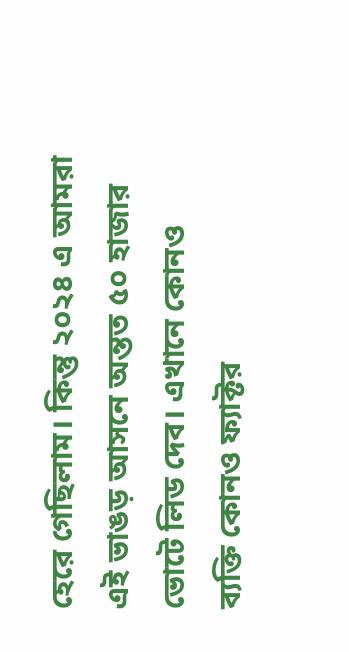হেরে গেছিলাম। কিন্তু ২০২৪ এ আমরা এই ভাঙড় আসনে অন্তত ৫০ হাজার ভোটে লিড দেব। এখানে কোনও ব্যক্তি কোনও ফ্যাক্টর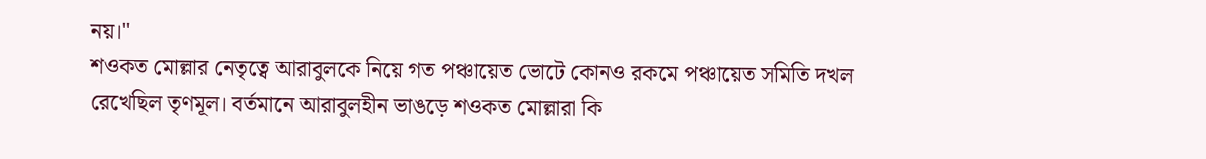নয়।"
শওকত মোল্লার নেতৃত্বে আরাবুলকে নিয়ে গত পঞ্চায়েত ভোটে কোনও রকমে পঞ্চায়েত সমিতি দখল রেখেছিল তৃণমূল। বর্তমানে আরাবুলহীন ভাঙড়ে শওকত মোল্লারা কি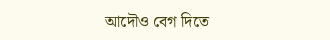আদৌও বেগ দিতে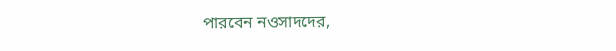পারবেন নওসাদদের,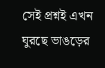সেই প্রশ্নই এখন ঘুরছে ভাঙড়ের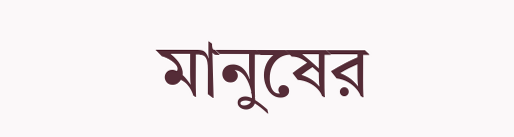মানুষের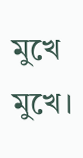মুখে মুখে।